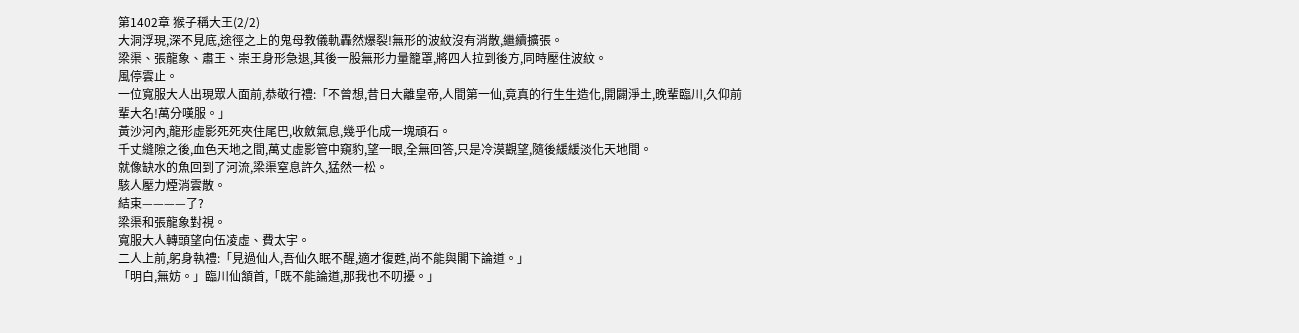第1402章 猴子稱大王(2/2)
大洞浮現,深不見底,途徑之上的鬼母教儀軌轟然爆裂!無形的波紋沒有消散,繼續擴張。
梁渠、張龍象、肅王、崇王身形急退,其後一股無形力量籠罩,將四人拉到後方,同時壓住波紋。
風停雲止。
一位寬服大人出現眾人面前,恭敬行禮:「不曾想,昔日大離皇帝,人間第一仙,竟真的行生生造化,開闢淨土,晚輩臨川,久仰前輩大名!萬分嘆服。」
黃沙河內,龍形虛影死死夾住尾巴,收斂氣息,幾乎化成一塊頑石。
千丈縫隙之後,血色天地之間,萬丈虛影管中窺豹,望一眼,全無回答,只是冷漠觀望,隨後緩緩淡化天地間。
就像缺水的魚回到了河流,梁渠窒息許久,猛然一松。
駭人壓力煙消雲散。
結束————了?
梁渠和張龍象對視。
寬服大人轉頭望向伍凌虛、費太宇。
二人上前,躬身執禮:「見過仙人,吾仙久眠不醒,適才復甦,尚不能與閣下論道。」
「明白,無妨。」臨川仙頷首,「既不能論道,那我也不叨擾。」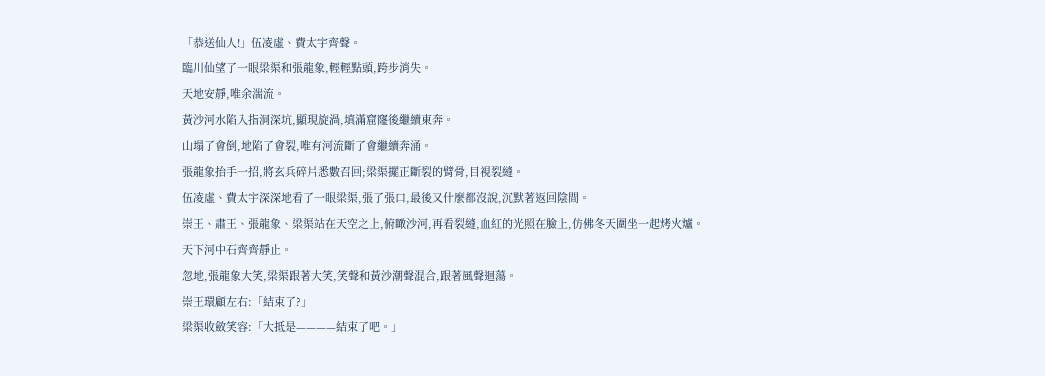「恭送仙人!」伍凌虛、費太宇齊聲。
臨川仙望了一眼梁渠和張龍象,輕輕點頭,跨步消失。
天地安靜,唯余湍流。
黃沙河水陷入指洞深坑,顯現旋渦,填滿窟窿後繼續東奔。
山塌了會倒,地陷了會裂,唯有河流斷了會繼續奔涌。
張龍象抬手一招,將玄兵碎片悉數召回;梁渠擺正斷裂的臂骨,目視裂縫。
伍凌虛、費太宇深深地看了一眼梁渠,張了張口,最後又什麼都沒說,沉默著返回陰間。
崇王、肅王、張龍象、梁渠站在天空之上,俯瞰沙河,再看裂縫,血紅的光照在臉上,仿佛冬天圍坐一起烤火爐。
天下河中石齊齊靜止。
忽地,張龍象大笑,梁渠跟著大笑,笑聲和黃沙潮聲混合,跟著風聲迴蕩。
崇王環顧左右:「結束了?」
梁渠收斂笑容:「大抵是————結束了吧。」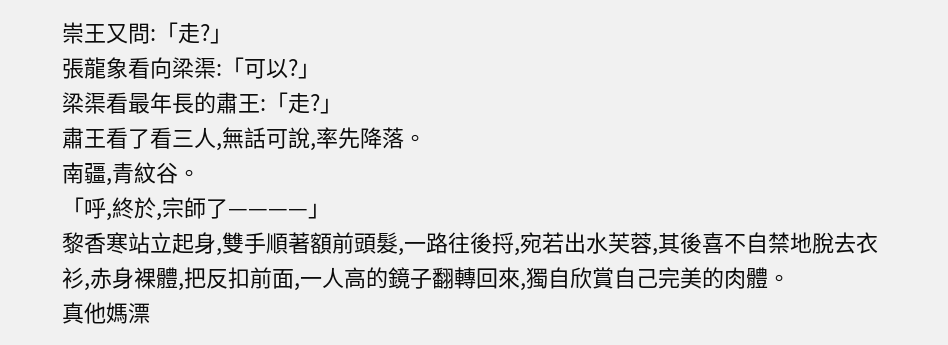崇王又問:「走?」
張龍象看向梁渠:「可以?」
梁渠看最年長的肅王:「走?」
肅王看了看三人,無話可說,率先降落。
南疆,青紋谷。
「呼,終於,宗師了————」
黎香寒站立起身,雙手順著額前頭髮,一路往後捋,宛若出水芙蓉,其後喜不自禁地脫去衣衫,赤身裸體,把反扣前面,一人高的鏡子翻轉回來,獨自欣賞自己完美的肉體。
真他媽漂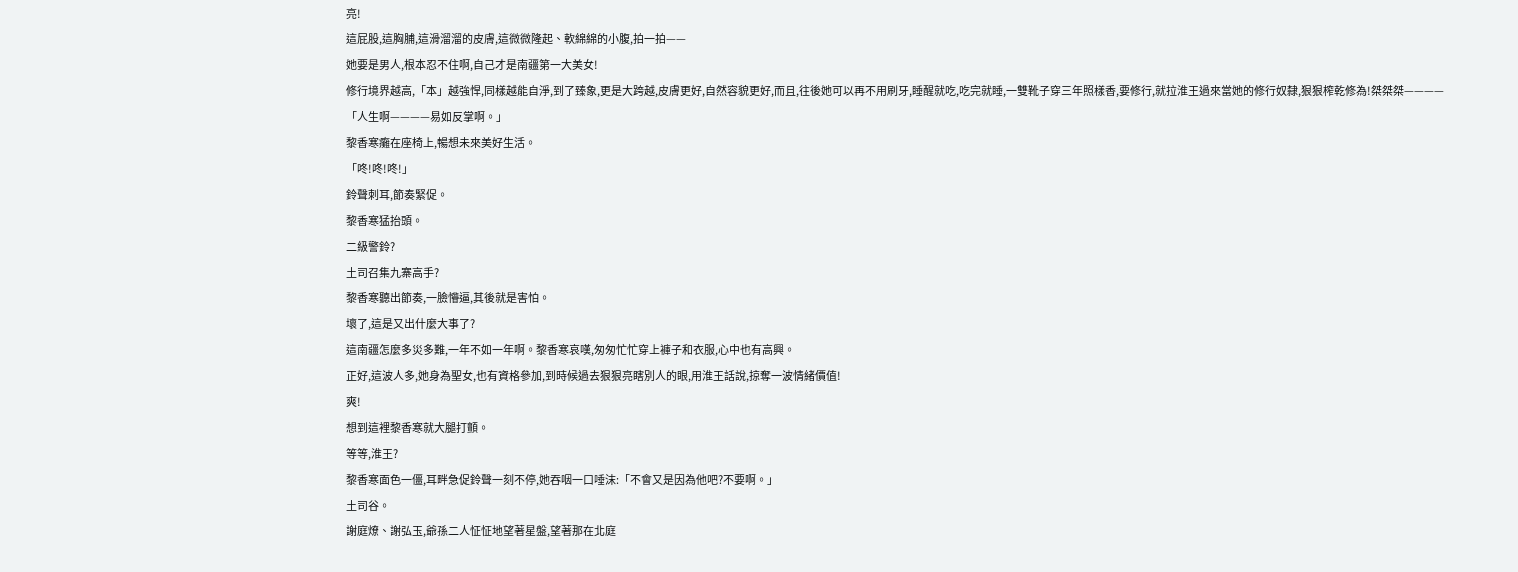亮!
這屁股,這胸脯,這滑溜溜的皮膚,這微微隆起、軟綿綿的小腹,拍一拍——
她要是男人,根本忍不住啊,自己才是南疆第一大美女!
修行境界越高,「本」越強悍,同樣越能自淨,到了臻象,更是大跨越,皮膚更好,自然容貌更好,而且,往後她可以再不用刷牙,睡醒就吃,吃完就睡,一雙靴子穿三年照樣香,要修行,就拉淮王過來當她的修行奴隸,狠狠榨乾修為!桀桀桀————
「人生啊————易如反掌啊。」
黎香寒癱在座椅上,暢想未來美好生活。
「咚!咚!咚!」
鈴聲刺耳,節奏緊促。
黎香寒猛抬頭。
二級警鈴?
土司召集九寨高手?
黎香寒聽出節奏,一臉懵逼,其後就是害怕。
壞了,這是又出什麼大事了?
這南疆怎麼多災多難,一年不如一年啊。黎香寒哀嘆,匆匆忙忙穿上褲子和衣服,心中也有高興。
正好,這波人多,她身為聖女,也有資格參加,到時候過去狠狠亮瞎別人的眼,用淮王話說,掠奪一波情緒價值!
爽!
想到這裡黎香寒就大腿打顫。
等等,淮王?
黎香寒面色一僵,耳畔急促鈴聲一刻不停,她吞咽一口唾沫:「不會又是因為他吧?不要啊。」
土司谷。
謝庭燎、謝弘玉,爺孫二人怔怔地望著星盤,望著那在北庭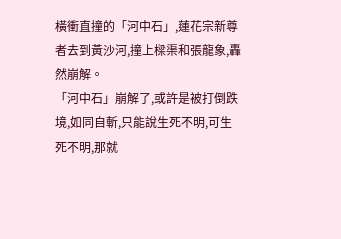橫衝直撞的「河中石」,蓮花宗新尊者去到黃沙河,撞上樑渠和張龍象,轟然崩解。
「河中石」崩解了,或許是被打倒跌境,如同自斬,只能說生死不明,可生死不明,那就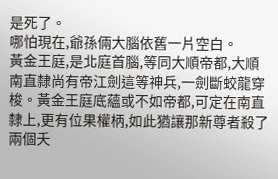是死了。
哪怕現在,爺孫倆大腦依舊一片空白。
黃金王庭,是北庭首腦,等同大順帝都,大順南直隸尚有帝江劍這等神兵,一劍斷蛟龍穿梭。黃金王庭底蘊或不如帝都,可定在南直隸上,更有位果權柄,如此猶讓那新尊者殺了兩個夭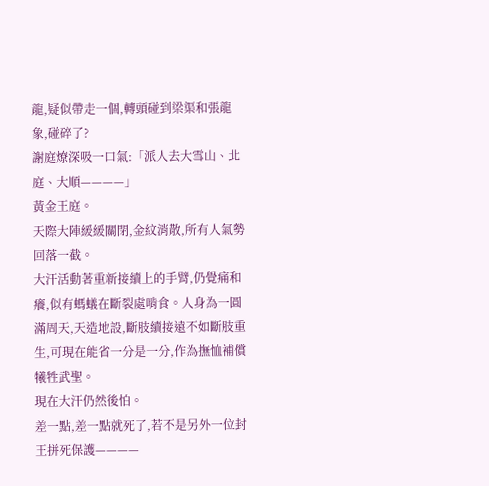龍,疑似帶走一個,轉頭碰到梁渠和張龍象,碰碎了?
謝庭燎深吸一口氣:「派人去大雪山、北庭、大順————」
黃金王庭。
天際大陣緩緩關閉,金紋消散,所有人氣勢回落一截。
大汗活動著重新接續上的手臂,仍覺痛和癢,似有螞蟻在斷裂處啃食。人身為一圓滿周天,天造地設,斷肢續接遠不如斷肢重生,可現在能省一分是一分,作為撫恤補償犧牲武聖。
現在大汗仍然後怕。
差一點,差一點就死了,若不是另外一位封王拼死保護————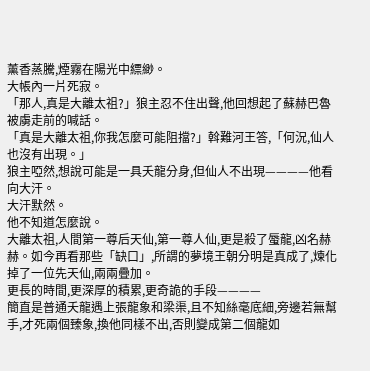薰香蒸騰,煙霧在陽光中縹緲。
大帳內一片死寂。
「那人,真是大離太祖?」狼主忍不住出聲,他回想起了蘇赫巴魯被虜走前的喊話。
「真是大離太祖,你我怎麼可能阻擋?」斡難河王答,「何況,仙人也沒有出現。」
狼主啞然,想說可能是一具夭龍分身,但仙人不出現————他看向大汗。
大汗默然。
他不知道怎麼說。
大離太祖,人間第一尊后天仙,第一尊人仙,更是殺了蜃龍,凶名赫赫。如今再看那些「缺口」,所謂的夢境王朝分明是真成了,煉化掉了一位先天仙,兩兩疊加。
更長的時間,更深厚的積累,更奇詭的手段————
簡直是普通夭龍遇上張龍象和梁渠,且不知絲毫底細,旁邊若無幫手,才死兩個臻象,換他同樣不出,否則變成第二個龍如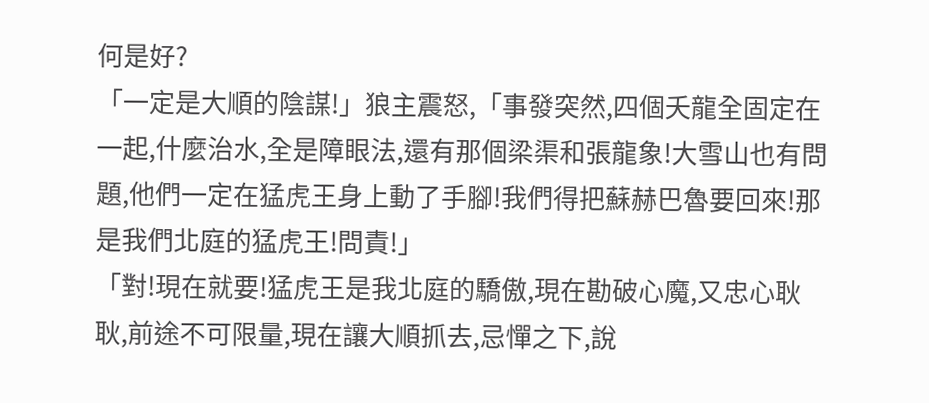何是好?
「一定是大順的陰謀!」狼主震怒,「事發突然,四個夭龍全固定在一起,什麼治水,全是障眼法,還有那個梁渠和張龍象!大雪山也有問題,他們一定在猛虎王身上動了手腳!我們得把蘇赫巴魯要回來!那是我們北庭的猛虎王!問責!」
「對!現在就要!猛虎王是我北庭的驕傲,現在勘破心魔,又忠心耿耿,前途不可限量,現在讓大順抓去,忌憚之下,說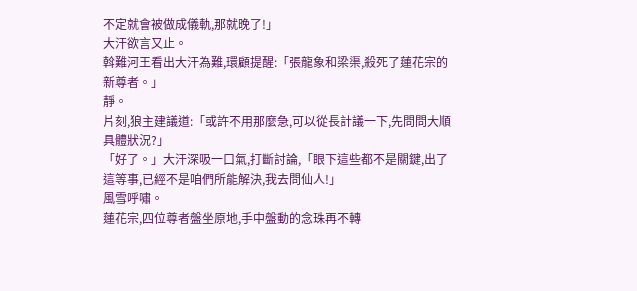不定就會被做成儀軌,那就晚了!」
大汗欲言又止。
斡難河王看出大汗為難,環顧提醒:「張龍象和梁渠,殺死了蓮花宗的新尊者。」
靜。
片刻,狼主建議道:「或許不用那麼急,可以從長計議一下,先問問大順具體狀況?」
「好了。」大汗深吸一口氣,打斷討論,「眼下這些都不是關鍵,出了這等事,已經不是咱們所能解決,我去問仙人!」
風雪呼嘯。
蓮花宗,四位尊者盤坐原地,手中盤動的念珠再不轉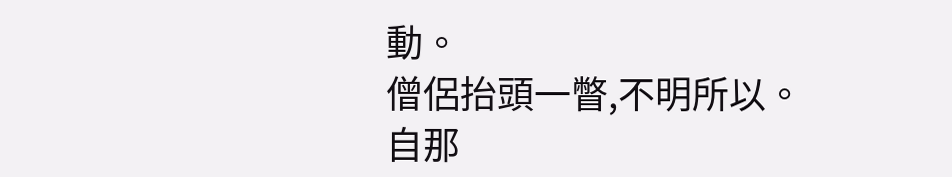動。
僧侶抬頭一瞥,不明所以。
自那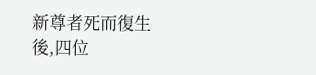新尊者死而復生後,四位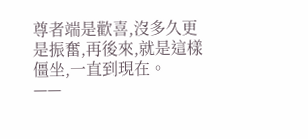尊者端是歡喜,沒多久更是振奮,再後來,就是這樣僵坐,一直到現在。
——